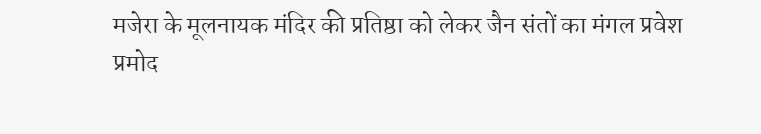मजेरा के मूलनायक मंदिर की प्रतिष्ठा को लेकर जैन संतों का मंगल प्रवेश
प्रमोद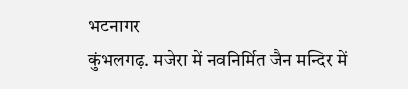भटनागर
कुंभलगढ़. मजेरा में नवनिर्मित जैन मन्दिर में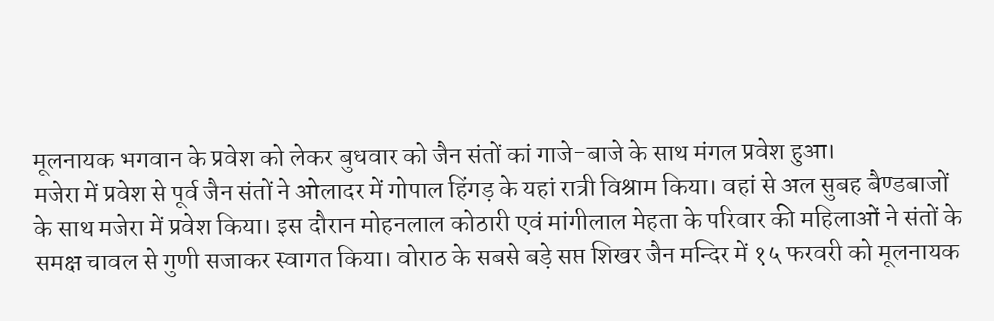मूलनायक भगवान के प्रवेश को लेकर बुधवार को जैन संतों कां गाजे-बाजे के साथ मंगल प्रवेश हुआ।
मजेरा में प्रवेश से पूर्व जैन संतों ने ओलादर में गोपाल हिंगड़ के यहां रात्री विश्राम किया। वहां से अल सुबह बैण्डबाजों के साथ मजेरा में प्रवेश किया। इस दौरान मोहनलाल कोठारी एवं मांगीलाल मेहता के परिवार की महिलाओं ने संतों के समक्ष चावल से गुणी सजाकर स्वागत किया। वोराठ के सबसे बड़े सप्त शिखर जैन मन्दिर में १५ फरवरी को मूलनायक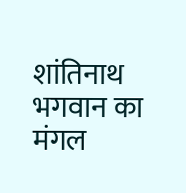शांतिनाथ भगवान का मंगल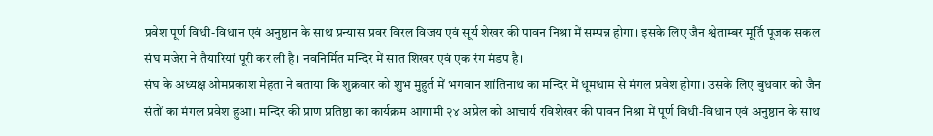प्रवेश पूर्ण विधी-विधान एवं अनुष्ठान के साथ प्रन्यास प्रवर विरल विजय एवं सूर्य शेखर की पावन निश्रा में सम्पन्न होगा। इसके लिए जैन श्वेताम्बर मूर्ति पूजक सकल संघ मजेरा ने तैयारियां पूरी कर ली है। नवनिर्मित मन्दिर में सात शिखर एवं एक रंग मंडप है।
संघ के अध्यक्ष ओमप्रकाश मेहता ने बताया कि शुक्रवार को शुभ मुहुर्त में भगवान शांतिनाथ का मन्दिर में धूमधाम से मंगल प्रवेश होगा। उसके लिए बुधवार को जैन संतों का मंगल प्रवेश हुआ। मन्दिर की प्राण प्रतिष्ठा का कार्यक्रम आगामी २४ अप्रेल को आचार्य रविशेखर की पावन निश्रा में पूर्ण विधी-विधान एवं अनुष्ठान के साथ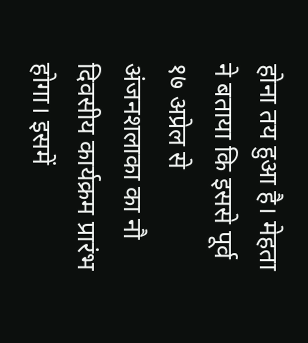होना तय हुआ है। मेहता ने बताया कि इससे पूर्व १७ अप्रेल से अंजनशलाका का नौ दिवसीय कार्यक्रम प्रारंभ होगा। इसमें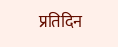प्रतिदिन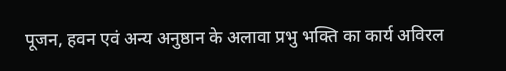पूजन, हवन एवं अन्य अनुष्ठान के अलावा प्रभु भक्ति का कार्य अविरल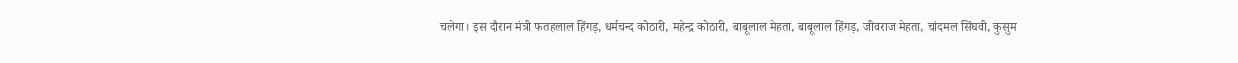चलेगा। इस दौरान मंत्री फतहलाल हिंगड़, धर्मचन्द कोठारी, महेन्द्र कोठारी, बाबूलाल मेहता, बाबूलाल हिंगड़, जीवराज मेहता, चांदमल सिंघवी, कुसुम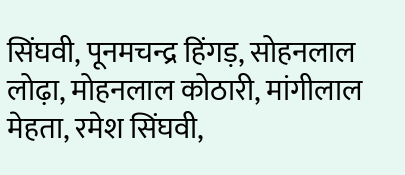सिंघवी, पूनमचन्द्र हिंगड़, सोहनलाल लोढ़ा, मोहनलाल कोठारी, मांगीलाल मेहता, रमेश सिंघवी,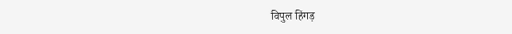विपुल हिंगड़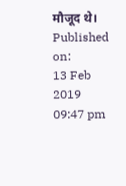मौजूद थे।
Published on:
13 Feb 2019 09:47 pm